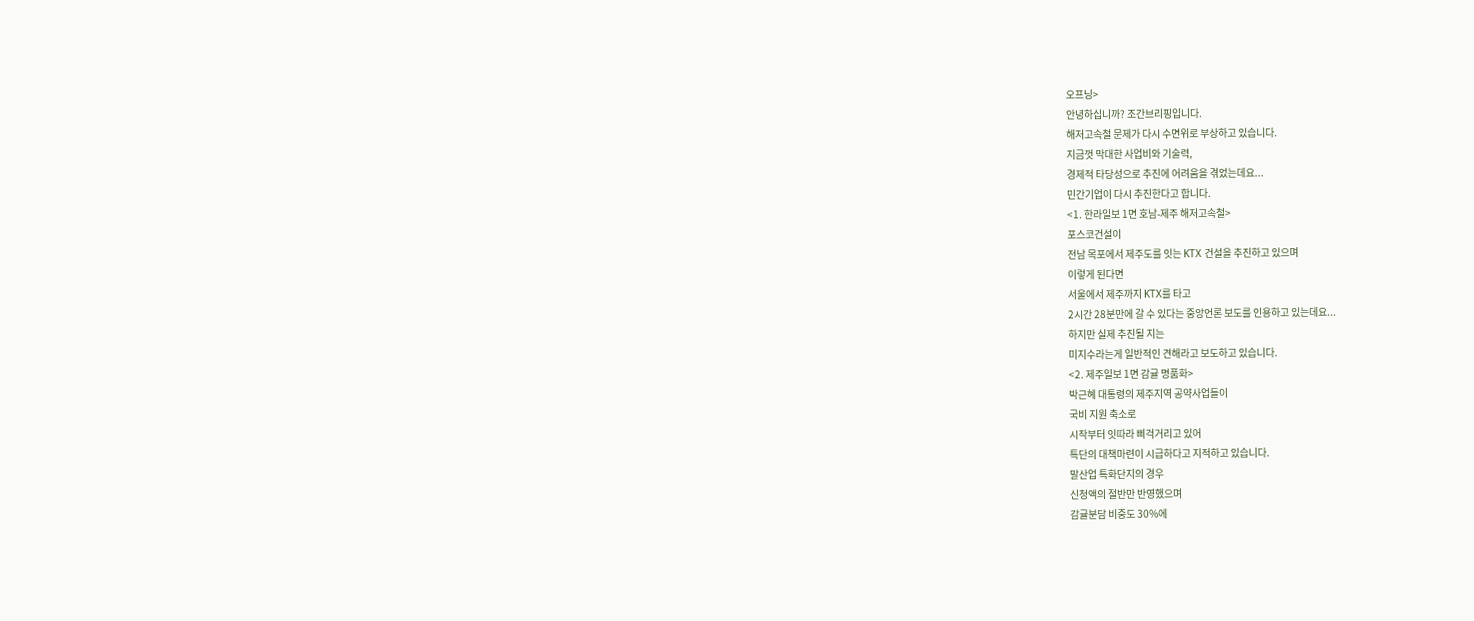오프닝>
안녕하십니까? 조간브리핑입니다.
해저고속철 문제가 다시 수면위로 부상하고 있습니다.
지금껏 막대한 사업비와 기술력,
경제적 타당성으로 추진에 어려움을 겪었는데요...
민간기업이 다시 추진한다고 합니다.
<1. 한라일보 1면 호남-제주 해저고속철>
포스코건설이
전남 목포에서 제주도를 잇는 KTX 건설을 추진하고 있으며
이렇게 된다면
서울에서 제주까지 KTX를 타고
2시간 28분만에 갈 수 있다는 중앙언론 보도를 인용하고 있는데요...
하지만 실제 추진될 지는
미지수라는게 일반적인 견해라고 보도하고 있습니다.
<2. 제주일보 1면 감귤 명품화>
박근혜 대통령의 제주지역 공약사업들이
국비 지원 축소로
시작부터 잇따라 삐걱거리고 있어
특단의 대책마련이 시급하다고 지적하고 있습니다.
말산업 특화단지의 경우
신청액의 절반만 반영했으며
감귤분담 비중도 30%에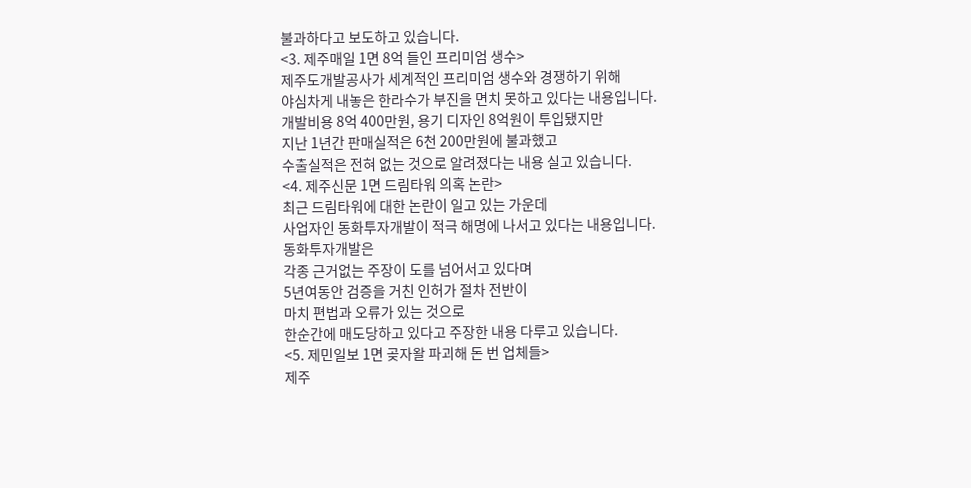불과하다고 보도하고 있습니다.
<3. 제주매일 1면 8억 들인 프리미엄 생수>
제주도개발공사가 세계적인 프리미엄 생수와 경쟁하기 위해
야심차게 내놓은 한라수가 부진을 면치 못하고 있다는 내용입니다.
개발비용 8억 400만원, 용기 디자인 8억원이 투입됐지만
지난 1년간 판매실적은 6천 200만원에 불과했고
수출실적은 전혀 없는 것으로 알려졌다는 내용 실고 있습니다.
<4. 제주신문 1면 드림타워 의혹 논란>
최근 드림타워에 대한 논란이 일고 있는 가운데
사업자인 동화투자개발이 적극 해명에 나서고 있다는 내용입니다.
동화투자개발은
각종 근거없는 주장이 도를 넘어서고 있다며
5년여동안 검증을 거친 인허가 절차 전반이
마치 편법과 오류가 있는 것으로
한순간에 매도당하고 있다고 주장한 내용 다루고 있습니다.
<5. 제민일보 1면 곶자왈 파괴해 돈 번 업체들>
제주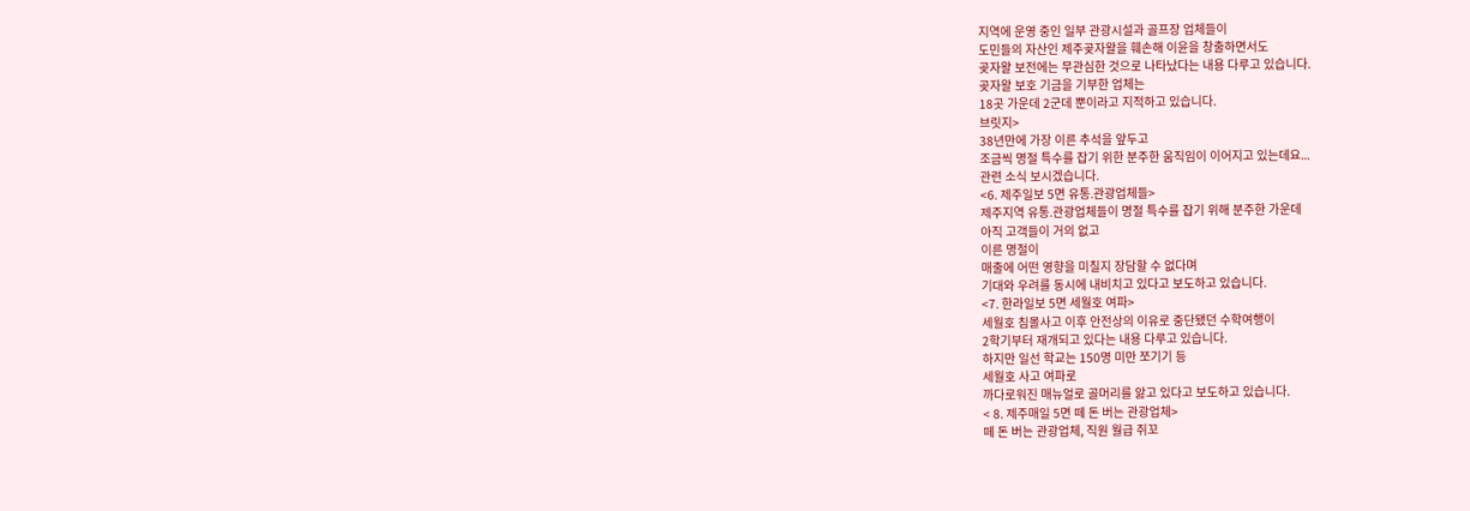지역에 운영 중인 일부 관광시설과 골프장 업체들이
도민들의 자산인 제주곶자왈을 훼손해 이윤을 창출하면서도
곶자왈 보전에는 무관심한 것으로 나타났다는 내용 다루고 있습니다.
곶자왈 보호 기금을 기부한 업체는
18곳 가운데 2군데 뿐이라고 지적하고 있습니다.
브릿지>
38년만에 가장 이른 추석을 앞두고
조금씩 명절 특수를 잡기 위한 분주한 움직임이 이어지고 있는데요...
관련 소식 보시겠습니다.
<6. 제주일보 5면 유통.관광업체들>
제주지역 유통.관광업체들이 명절 특수를 잡기 위해 분주한 가운데
아직 고객들이 거의 없고
이른 명절이
매출에 어떤 영향을 미칠지 장담할 수 없다며
기대와 우려를 동시에 내비치고 있다고 보도하고 있습니다.
<7. 한라일보 5면 세월호 여파>
세월호 침몰사고 이후 안전상의 이유로 중단됐던 수학여행이
2학기부터 재개되고 있다는 내용 다루고 있습니다.
하지만 일선 학교는 150명 미만 쪼기기 등
세월호 사고 여파로
까다로워진 매뉴얼로 골머리를 앓고 있다고 보도하고 있습니다.
< 8. 제주매일 5면 떼 돈 버는 관광업체>
떼 돈 버는 관광업체, 직원 월급 쥐꼬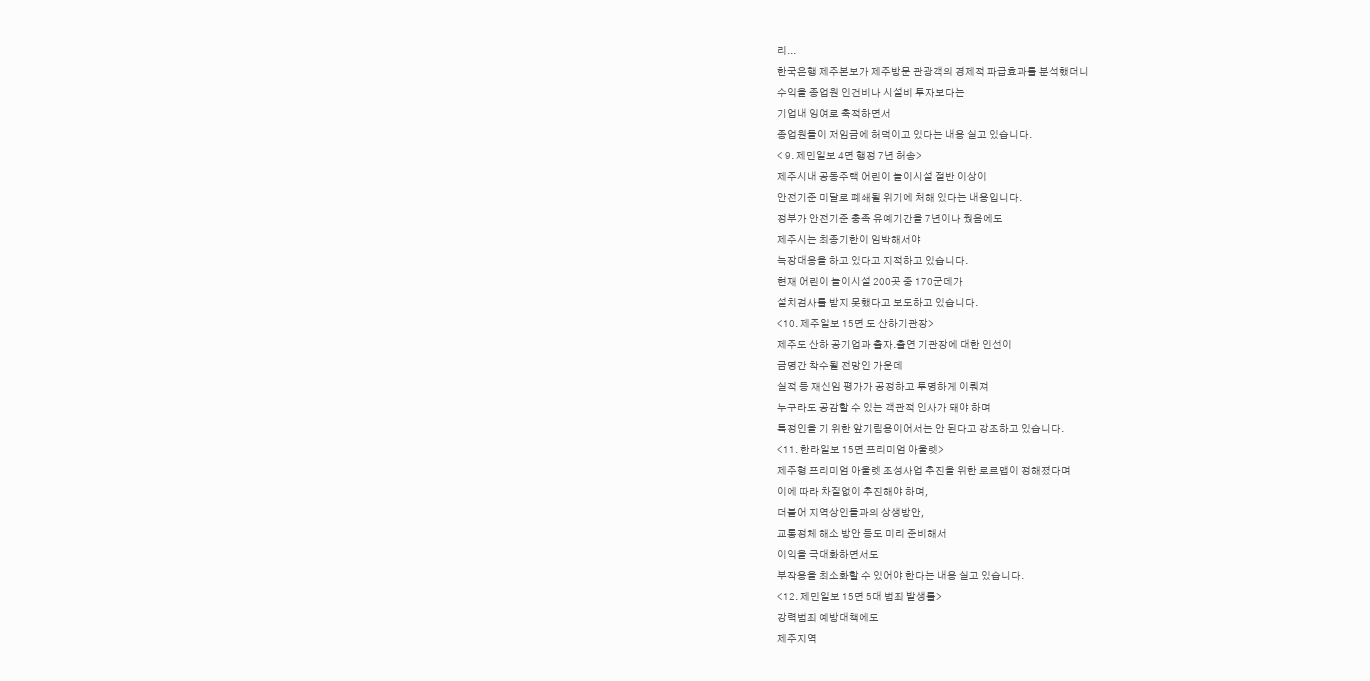리...
한국은행 제주본보가 제주방문 관광객의 경제적 파급효과를 분석했더니
수익을 종업원 인건비나 시설비 투자보다는
기업내 잉여로 축적하면서
종업원들이 저임금에 허덕이고 있다는 내용 실고 있습니다.
< 9. 제민일보 4면 행정 7년 허송>
제주시내 공동주택 어린이 놀이시설 절반 이상이
안전기준 미달로 폐쇄될 위기에 처해 있다는 내용입니다.
정부가 안전기준 충족 유예기간을 7년이나 줬음에도
제주시는 최종기한이 임박해서야
늑장대응을 하고 있다고 지적하고 있습니다.
현재 어린이 놀이시설 200곳 중 170군데가
설치검사를 받지 못했다고 보도하고 있습니다.
<10. 제주일보 15면 도 산하기관장>
제주도 산하 공기업과 출자.출연 기관장에 대한 인선이
금명간 착수될 전망인 가운데
실적 등 재신임 평가가 공정하고 투명하게 이뤄져
누구라도 공감할 수 있는 객관적 인사가 돼야 하며
특정인을 기 위한 앞기림용이어서는 안 된다고 강조하고 있습니다.
<11. 한라일보 15면 프리미엄 아울렛>
제주형 프리미엄 아울렛 조성사업 추진을 위한 로르맵이 정해졌다며
이에 따라 차질없이 추진해야 하며,
더불어 지역상인들과의 상생방안,
교통정체 해소 방안 등도 미리 준비해서
이익을 극대화하면서도
부작용을 최소화할 수 있어야 한다는 내용 실고 있습니다.
<12. 제민일보 15면 5대 범죄 발생률>
강력범죄 예방대책에도
제주지역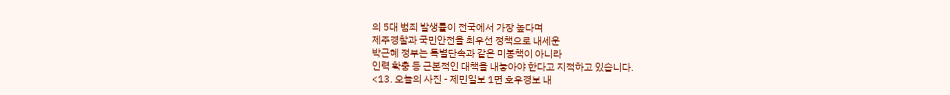의 5대 범죄 발생률이 전국에서 가장 높다며
제주경찰과 국민안전을 최우선 정책으로 내세운
박근혜 정부는 특별단속과 같은 미봉책이 아니라
인력 확충 등 근본적인 대책을 내놓아야 한다고 지적하고 있습니다.
<13. 오늘의 사진 - 제민일보 1면 호우경보 내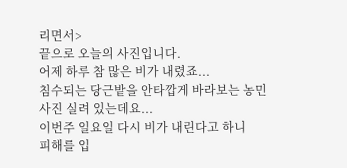리면서>
끝으로 오늘의 사진입니다.
어제 하루 참 많은 비가 내렸죠...
침수되는 당근밭을 안타깝게 바라보는 농민 사진 실려 있는데요...
이번주 일요일 다시 비가 내린다고 하니
피해를 입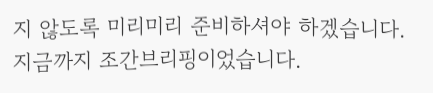지 않도록 미리미리 준비하셔야 하겠습니다.
지금까지 조간브리핑이었습니다.